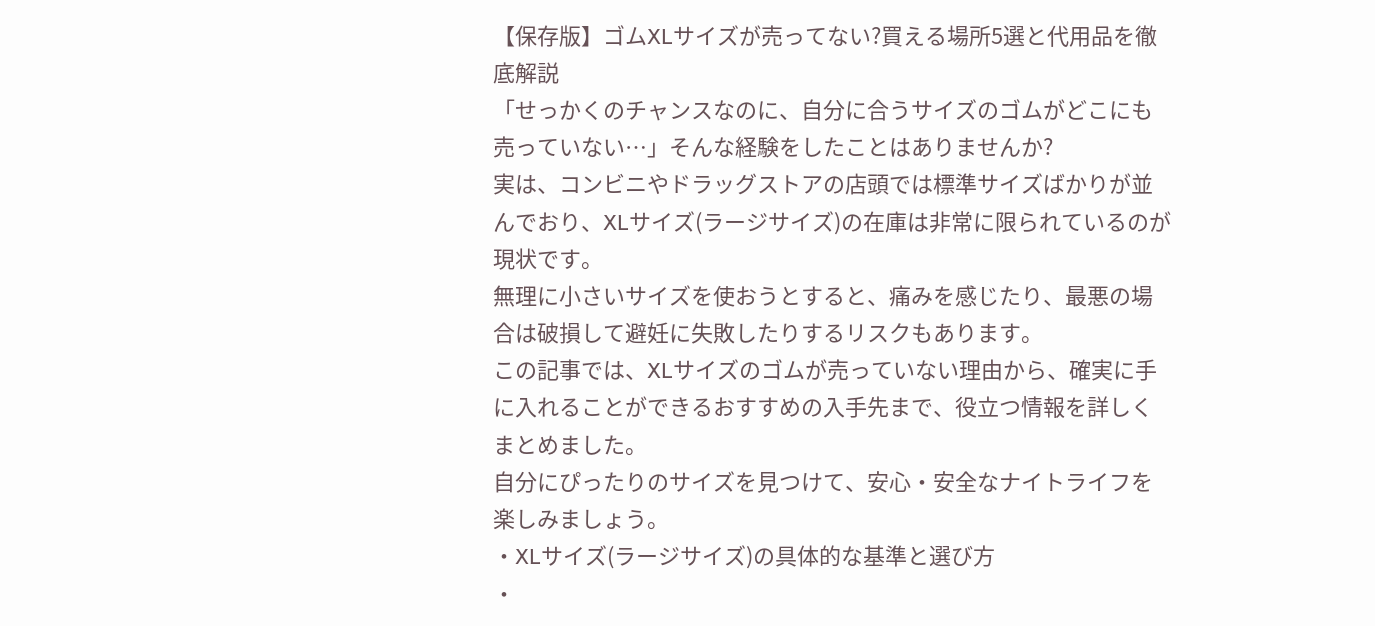【保存版】ゴムXLサイズが売ってない?買える場所5選と代用品を徹底解説
「せっかくのチャンスなのに、自分に合うサイズのゴムがどこにも売っていない…」そんな経験をしたことはありませんか?
実は、コンビニやドラッグストアの店頭では標準サイズばかりが並んでおり、XLサイズ(ラージサイズ)の在庫は非常に限られているのが現状です。
無理に小さいサイズを使おうとすると、痛みを感じたり、最悪の場合は破損して避妊に失敗したりするリスクもあります。
この記事では、XLサイズのゴムが売っていない理由から、確実に手に入れることができるおすすめの入手先まで、役立つ情報を詳しくまとめました。
自分にぴったりのサイズを見つけて、安心・安全なナイトライフを楽しみましょう。
・XLサイズ(ラージサイズ)の具体的な基準と選び方
・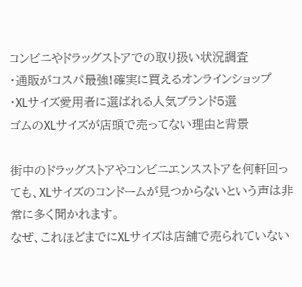コンビニやドラッグストアでの取り扱い状況調査
・通販がコスパ最強!確実に買えるオンラインショップ
・XLサイズ愛用者に選ばれる人気ブランド5選
ゴムのXLサイズが店頭で売ってない理由と背景

街中のドラッグストアやコンビニエンスストアを何軒回っても、XLサイズのコンドームが見つからないという声は非常に多く聞かれます。
なぜ、これほどまでにXLサイズは店舗で売られていない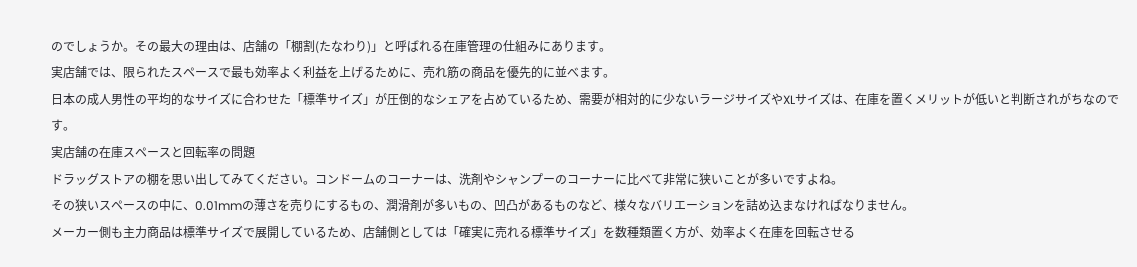のでしょうか。その最大の理由は、店舗の「棚割(たなわり)」と呼ばれる在庫管理の仕組みにあります。
実店舗では、限られたスペースで最も効率よく利益を上げるために、売れ筋の商品を優先的に並べます。
日本の成人男性の平均的なサイズに合わせた「標準サイズ」が圧倒的なシェアを占めているため、需要が相対的に少ないラージサイズやXLサイズは、在庫を置くメリットが低いと判断されがちなのです。
実店舗の在庫スペースと回転率の問題
ドラッグストアの棚を思い出してみてください。コンドームのコーナーは、洗剤やシャンプーのコーナーに比べて非常に狭いことが多いですよね。
その狭いスペースの中に、0.01mmの薄さを売りにするもの、潤滑剤が多いもの、凹凸があるものなど、様々なバリエーションを詰め込まなければなりません。
メーカー側も主力商品は標準サイズで展開しているため、店舗側としては「確実に売れる標準サイズ」を数種類置く方が、効率よく在庫を回転させる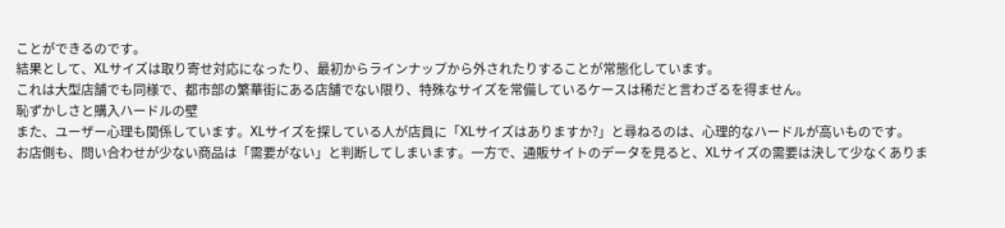ことができるのです。
結果として、XLサイズは取り寄せ対応になったり、最初からラインナップから外されたりすることが常態化しています。
これは大型店舗でも同様で、都市部の繁華街にある店舗でない限り、特殊なサイズを常備しているケースは稀だと言わざるを得ません。
恥ずかしさと購入ハードルの壁
また、ユーザー心理も関係しています。XLサイズを探している人が店員に「XLサイズはありますか?」と尋ねるのは、心理的なハードルが高いものです。
お店側も、問い合わせが少ない商品は「需要がない」と判断してしまいます。一方で、通販サイトのデータを見ると、XLサイズの需要は決して少なくありま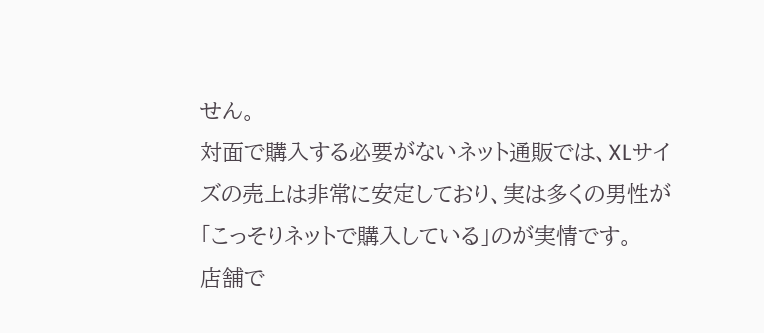せん。
対面で購入する必要がないネット通販では、XLサイズの売上は非常に安定しており、実は多くの男性が「こっそりネットで購入している」のが実情です。
店舗で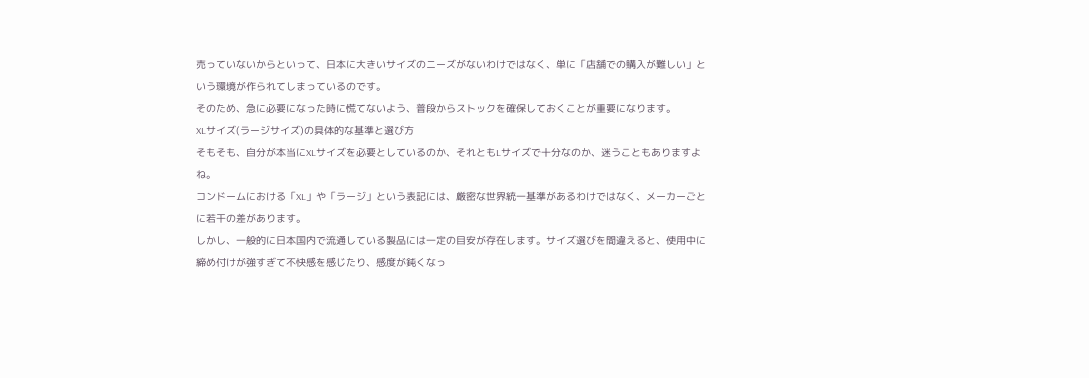売っていないからといって、日本に大きいサイズのニーズがないわけではなく、単に「店舗での購入が難しい」という環境が作られてしまっているのです。
そのため、急に必要になった時に慌てないよう、普段からストックを確保しておくことが重要になります。
XLサイズ(ラージサイズ)の具体的な基準と選び方
そもそも、自分が本当にXLサイズを必要としているのか、それともLサイズで十分なのか、迷うこともありますよね。
コンドームにおける「XL」や「ラージ」という表記には、厳密な世界統一基準があるわけではなく、メーカーごとに若干の差があります。
しかし、一般的に日本国内で流通している製品には一定の目安が存在します。サイズ選びを間違えると、使用中に締め付けが強すぎて不快感を感じたり、感度が鈍くなっ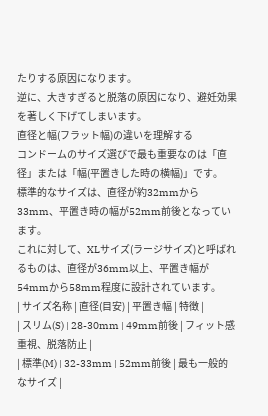たりする原因になります。
逆に、大きすぎると脱落の原因になり、避妊効果を著しく下げてしまいます。
直径と幅(フラット幅)の違いを理解する
コンドームのサイズ選びで最も重要なのは「直径」または「幅(平置きした時の横幅)」です。
標準的なサイズは、直径が約32mmから33mm、平置き時の幅が52mm前後となっています。
これに対して、XLサイズ(ラージサイズ)と呼ばれるものは、直径が36mm以上、平置き幅が54mmから58mm程度に設計されています。
| サイズ名称 | 直径(目安) | 平置き幅 | 特徴 |
| スリム(S) | 28-30mm | 49mm前後 | フィット感重視、脱落防止 |
| 標準(M) | 32-33mm | 52mm前後 | 最も一般的なサイズ |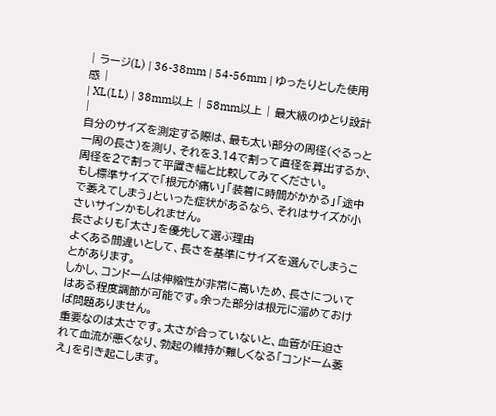| ラージ(L) | 36-38mm | 54-56mm | ゆったりとした使用感 |
| XL(LL) | 38mm以上 | 58mm以上 | 最大級のゆとり設計 |
自分のサイズを測定する際は、最も太い部分の周径(ぐるっと一周の長さ)を測り、それを3.14で割って直径を算出するか、周径を2で割って平置き幅と比較してみてください。
もし標準サイズで「根元が痛い」「装着に時間がかかる」「途中で萎えてしまう」といった症状があるなら、それはサイズが小さいサインかもしれません。
長さよりも「太さ」を優先して選ぶ理由
よくある間違いとして、長さを基準にサイズを選んでしまうことがあります。
しかし、コンドームは伸縮性が非常に高いため、長さについてはある程度調節が可能です。余った部分は根元に溜めておけば問題ありません。
重要なのは太さです。太さが合っていないと、血管が圧迫されて血流が悪くなり、勃起の維持が難しくなる「コンドーム萎え」を引き起こします。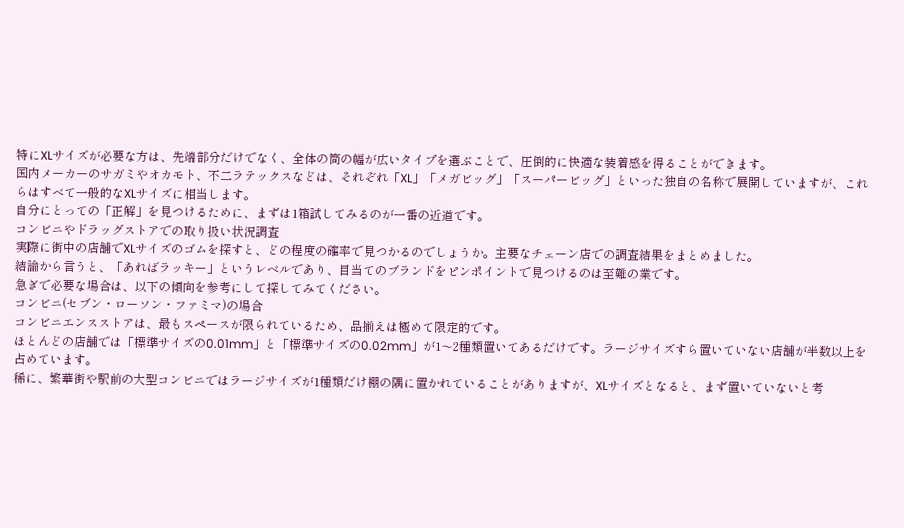特にXLサイズが必要な方は、先端部分だけでなく、全体の筒の幅が広いタイプを選ぶことで、圧倒的に快適な装着感を得ることができます。
国内メーカーのサガミやオカモト、不二ラテックスなどは、それぞれ「XL」「メガビッグ」「スーパービッグ」といった独自の名称で展開していますが、これらはすべて一般的なXLサイズに相当します。
自分にとっての「正解」を見つけるために、まずは1箱試してみるのが一番の近道です。
コンビニやドラッグストアでの取り扱い状況調査
実際に街中の店舗でXLサイズのゴムを探すと、どの程度の確率で見つかるのでしょうか。主要なチェーン店での調査結果をまとめました。
結論から言うと、「あればラッキー」というレベルであり、目当てのブランドをピンポイントで見つけるのは至難の業です。
急ぎで必要な場合は、以下の傾向を参考にして探してみてください。
コンビニ(セブン・ローソン・ファミマ)の場合
コンビニエンスストアは、最もスペースが限られているため、品揃えは極めて限定的です。
ほとんどの店舗では「標準サイズの0.01mm」と「標準サイズの0.02mm」が1〜2種類置いてあるだけです。ラージサイズすら置いていない店舗が半数以上を占めています。
稀に、繁華街や駅前の大型コンビニではラージサイズが1種類だけ棚の隅に置かれていることがありますが、XLサイズとなると、まず置いていないと考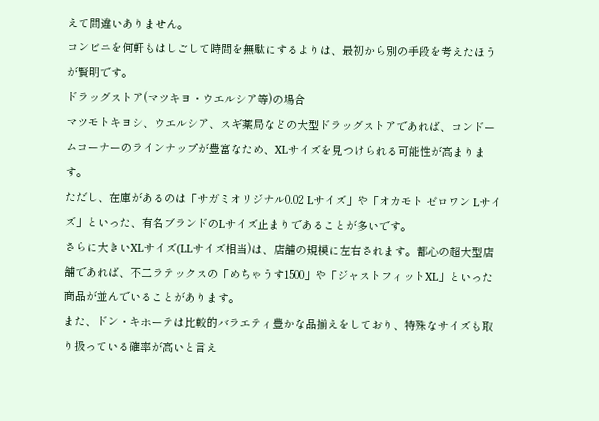えて間違いありません。
コンビニを何軒もはしごして時間を無駄にするよりは、最初から別の手段を考えたほうが賢明です。
ドラッグストア(マツキヨ・ウエルシア等)の場合
マツモトキヨシ、ウエルシア、スギ薬局などの大型ドラッグストアであれば、コンドームコーナーのラインナップが豊富なため、XLサイズを見つけられる可能性が高まります。
ただし、在庫があるのは「サガミオリジナル0.02 Lサイズ」や「オカモト ゼロワン Lサイズ」といった、有名ブランドのLサイズ止まりであることが多いです。
さらに大きいXLサイズ(LLサイズ相当)は、店舗の規模に左右されます。都心の超大型店舗であれば、不二ラテックスの「めちゃうす1500」や「ジャストフィットXL」といった商品が並んでいることがあります。
また、ドン・キホーテは比較的バラエティ豊かな品揃えをしており、特殊なサイズも取り扱っている確率が高いと言え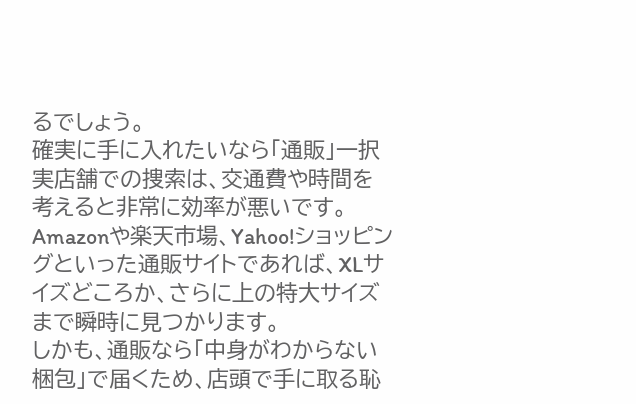るでしょう。
確実に手に入れたいなら「通販」一択
実店舗での捜索は、交通費や時間を考えると非常に効率が悪いです。
Amazonや楽天市場、Yahoo!ショッピングといった通販サイトであれば、XLサイズどころか、さらに上の特大サイズまで瞬時に見つかります。
しかも、通販なら「中身がわからない梱包」で届くため、店頭で手に取る恥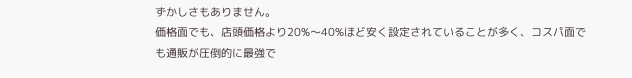ずかしさもありません。
価格面でも、店頭価格より20%〜40%ほど安く設定されていることが多く、コスパ面でも通販が圧倒的に最強で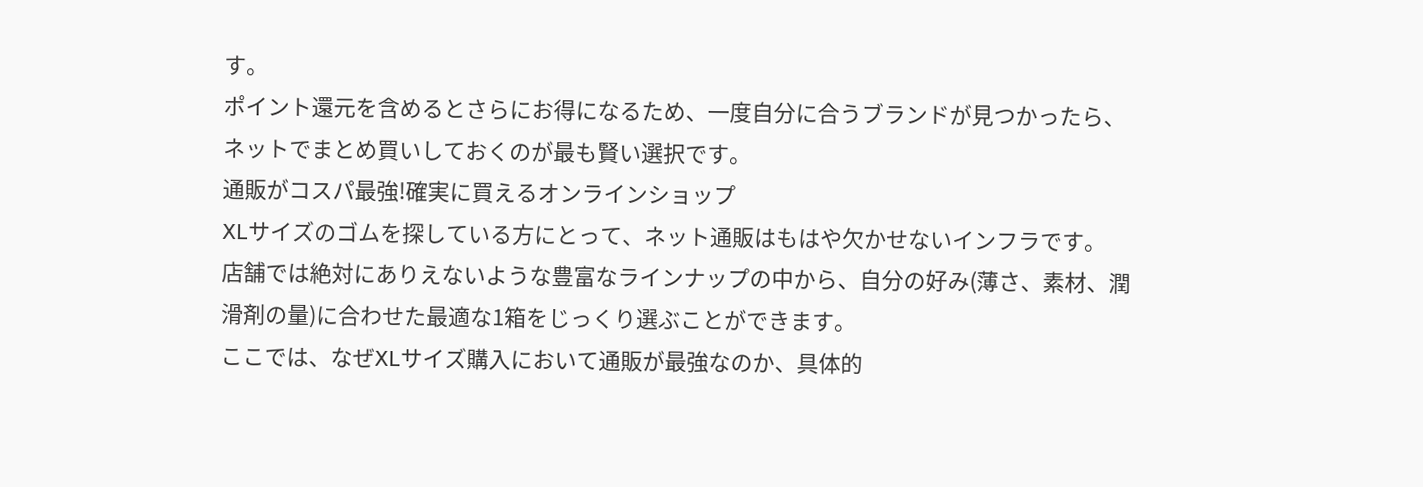す。
ポイント還元を含めるとさらにお得になるため、一度自分に合うブランドが見つかったら、ネットでまとめ買いしておくのが最も賢い選択です。
通販がコスパ最強!確実に買えるオンラインショップ
XLサイズのゴムを探している方にとって、ネット通販はもはや欠かせないインフラです。
店舗では絶対にありえないような豊富なラインナップの中から、自分の好み(薄さ、素材、潤滑剤の量)に合わせた最適な1箱をじっくり選ぶことができます。
ここでは、なぜXLサイズ購入において通販が最強なのか、具体的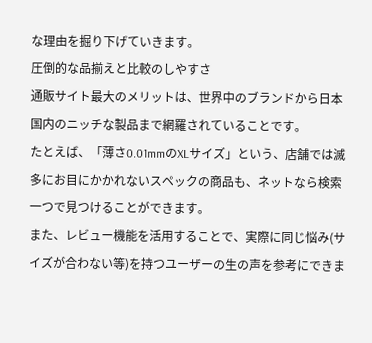な理由を掘り下げていきます。
圧倒的な品揃えと比較のしやすさ
通販サイト最大のメリットは、世界中のブランドから日本国内のニッチな製品まで網羅されていることです。
たとえば、「薄さ0.01mmのXLサイズ」という、店舗では滅多にお目にかかれないスペックの商品も、ネットなら検索一つで見つけることができます。
また、レビュー機能を活用することで、実際に同じ悩み(サイズが合わない等)を持つユーザーの生の声を参考にできま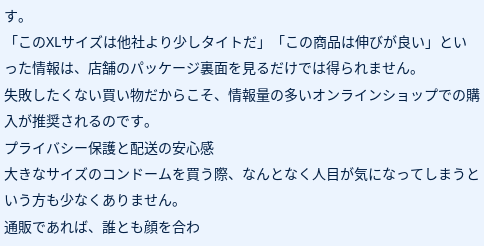す。
「このXLサイズは他社より少しタイトだ」「この商品は伸びが良い」といった情報は、店舗のパッケージ裏面を見るだけでは得られません。
失敗したくない買い物だからこそ、情報量の多いオンラインショップでの購入が推奨されるのです。
プライバシー保護と配送の安心感
大きなサイズのコンドームを買う際、なんとなく人目が気になってしまうという方も少なくありません。
通販であれば、誰とも顔を合わ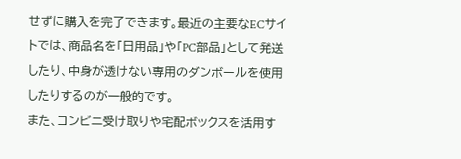せずに購入を完了できます。最近の主要なECサイトでは、商品名を「日用品」や「PC部品」として発送したり、中身が透けない専用のダンボールを使用したりするのが一般的です。
また、コンビニ受け取りや宅配ボックスを活用す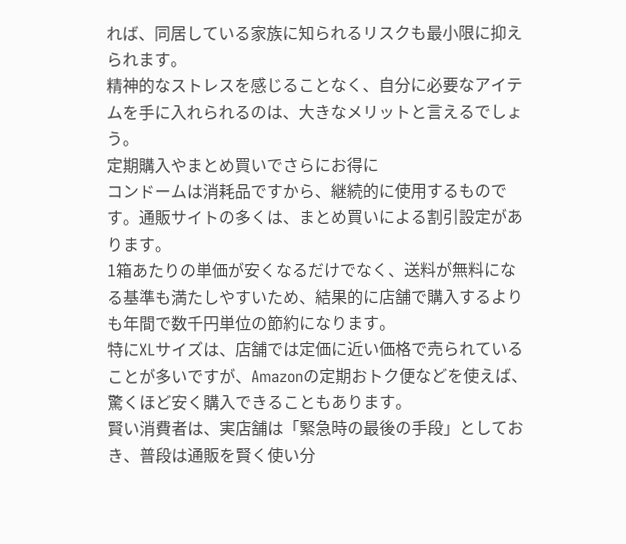れば、同居している家族に知られるリスクも最小限に抑えられます。
精神的なストレスを感じることなく、自分に必要なアイテムを手に入れられるのは、大きなメリットと言えるでしょう。
定期購入やまとめ買いでさらにお得に
コンドームは消耗品ですから、継続的に使用するものです。通販サイトの多くは、まとめ買いによる割引設定があります。
1箱あたりの単価が安くなるだけでなく、送料が無料になる基準も満たしやすいため、結果的に店舗で購入するよりも年間で数千円単位の節約になります。
特にXLサイズは、店舗では定価に近い価格で売られていることが多いですが、Amazonの定期おトク便などを使えば、驚くほど安く購入できることもあります。
賢い消費者は、実店舗は「緊急時の最後の手段」としておき、普段は通販を賢く使い分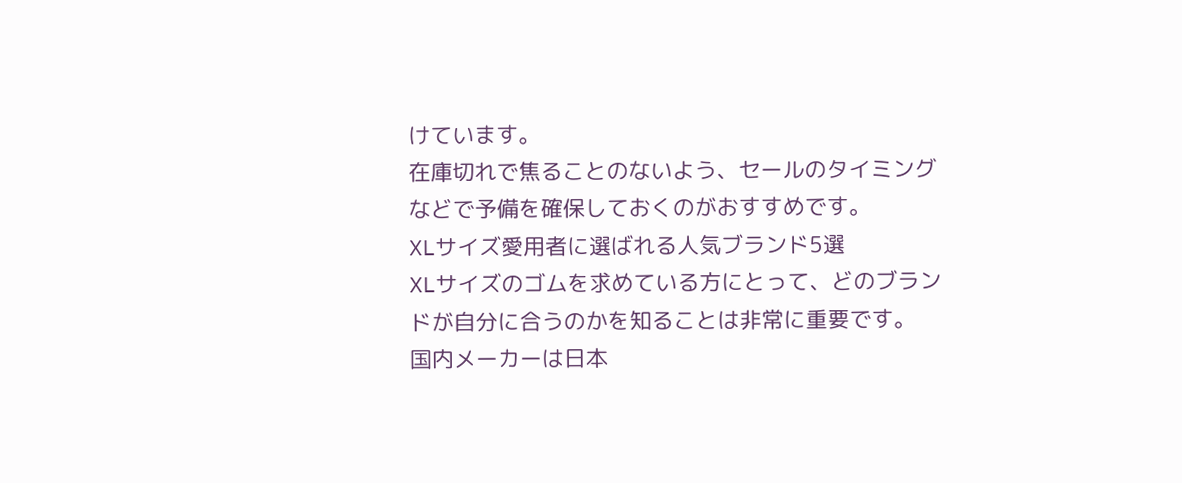けています。
在庫切れで焦ることのないよう、セールのタイミングなどで予備を確保しておくのがおすすめです。
XLサイズ愛用者に選ばれる人気ブランド5選
XLサイズのゴムを求めている方にとって、どのブランドが自分に合うのかを知ることは非常に重要です。
国内メーカーは日本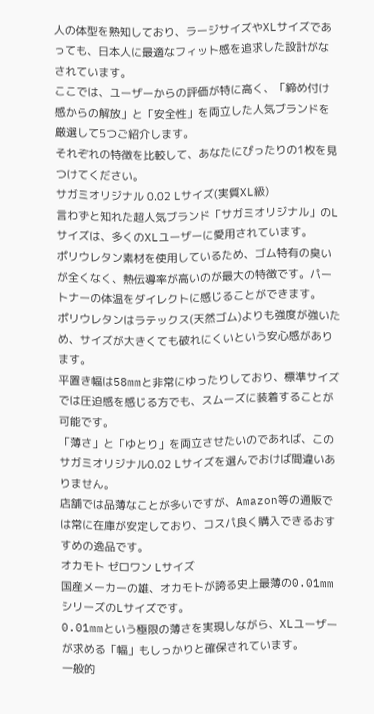人の体型を熟知しており、ラージサイズやXLサイズであっても、日本人に最適なフィット感を追求した設計がなされています。
ここでは、ユーザーからの評価が特に高く、「締め付け感からの解放」と「安全性」を両立した人気ブランドを厳選して5つご紹介します。
それぞれの特徴を比較して、あなたにぴったりの1枚を見つけてください。
サガミオリジナル 0.02 Lサイズ(実質XL級)
言わずと知れた超人気ブランド「サガミオリジナル」のLサイズは、多くのXLユーザーに愛用されています。
ポリウレタン素材を使用しているため、ゴム特有の臭いが全くなく、熱伝導率が高いのが最大の特徴です。パートナーの体温をダイレクトに感じることができます。
ポリウレタンはラテックス(天然ゴム)よりも強度が強いため、サイズが大きくても破れにくいという安心感があります。
平置き幅は58mmと非常にゆったりしており、標準サイズでは圧迫感を感じる方でも、スムーズに装着することが可能です。
「薄さ」と「ゆとり」を両立させたいのであれば、このサガミオリジナル0.02 Lサイズを選んでおけば間違いありません。
店舗では品薄なことが多いですが、Amazon等の通販では常に在庫が安定しており、コスパ良く購入できるおすすめの逸品です。
オカモト ゼロワン Lサイズ
国産メーカーの雄、オカモトが誇る史上最薄の0.01mmシリーズのLサイズです。
0.01mmという極限の薄さを実現しながら、XLユーザーが求める「幅」もしっかりと確保されています。
一般的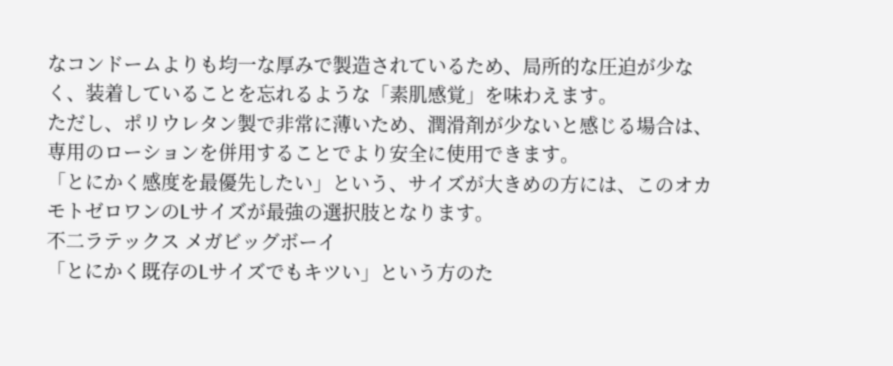なコンドームよりも均一な厚みで製造されているため、局所的な圧迫が少なく、装着していることを忘れるような「素肌感覚」を味わえます。
ただし、ポリウレタン製で非常に薄いため、潤滑剤が少ないと感じる場合は、専用のローションを併用することでより安全に使用できます。
「とにかく感度を最優先したい」という、サイズが大きめの方には、このオカモトゼロワンのLサイズが最強の選択肢となります。
不二ラテックス メガビッグボーイ
「とにかく既存のLサイズでもキツい」という方のた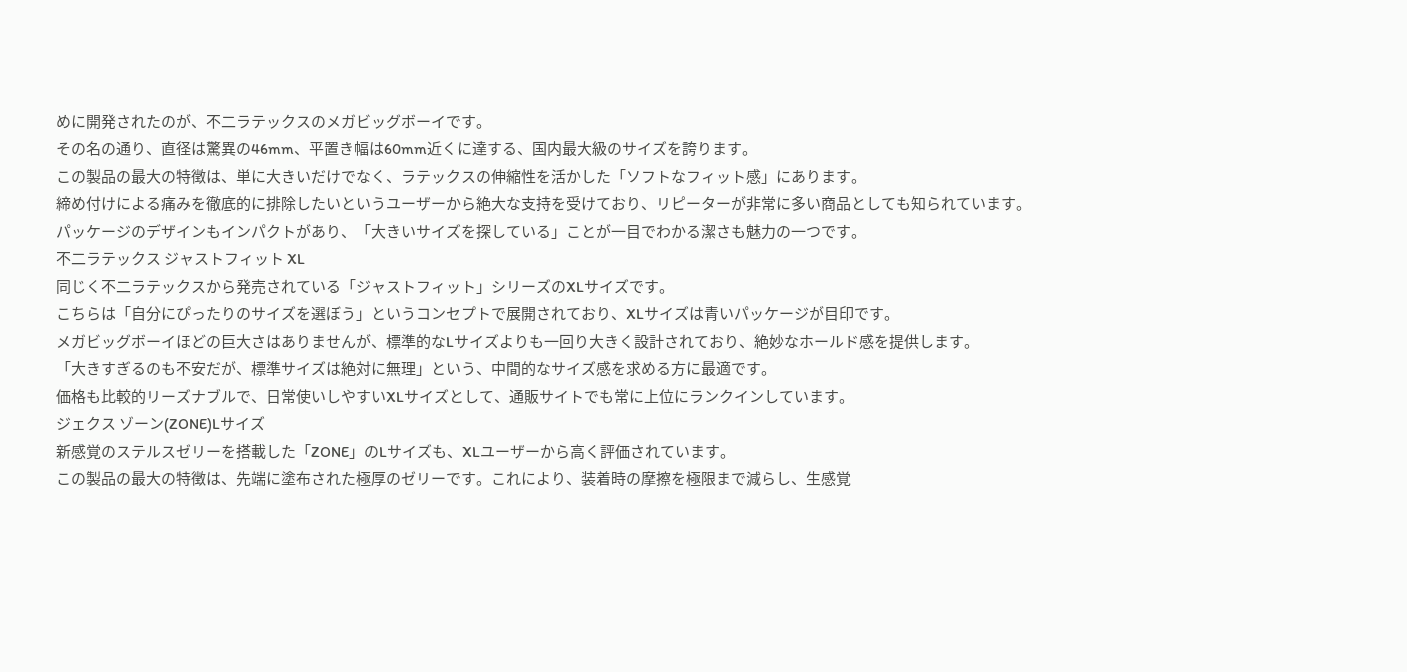めに開発されたのが、不二ラテックスのメガビッグボーイです。
その名の通り、直径は驚異の46mm、平置き幅は60mm近くに達する、国内最大級のサイズを誇ります。
この製品の最大の特徴は、単に大きいだけでなく、ラテックスの伸縮性を活かした「ソフトなフィット感」にあります。
締め付けによる痛みを徹底的に排除したいというユーザーから絶大な支持を受けており、リピーターが非常に多い商品としても知られています。
パッケージのデザインもインパクトがあり、「大きいサイズを探している」ことが一目でわかる潔さも魅力の一つです。
不二ラテックス ジャストフィット XL
同じく不二ラテックスから発売されている「ジャストフィット」シリーズのXLサイズです。
こちらは「自分にぴったりのサイズを選ぼう」というコンセプトで展開されており、XLサイズは青いパッケージが目印です。
メガビッグボーイほどの巨大さはありませんが、標準的なLサイズよりも一回り大きく設計されており、絶妙なホールド感を提供します。
「大きすぎるのも不安だが、標準サイズは絶対に無理」という、中間的なサイズ感を求める方に最適です。
価格も比較的リーズナブルで、日常使いしやすいXLサイズとして、通販サイトでも常に上位にランクインしています。
ジェクス ゾーン(ZONE)Lサイズ
新感覚のステルスゼリーを搭載した「ZONE」のLサイズも、XLユーザーから高く評価されています。
この製品の最大の特徴は、先端に塗布された極厚のゼリーです。これにより、装着時の摩擦を極限まで減らし、生感覚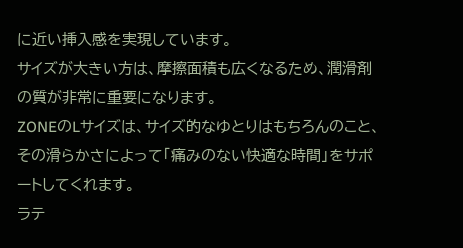に近い挿入感を実現しています。
サイズが大きい方は、摩擦面積も広くなるため、潤滑剤の質が非常に重要になります。
ZONEのLサイズは、サイズ的なゆとりはもちろんのこと、その滑らかさによって「痛みのない快適な時間」をサポートしてくれます。
ラテ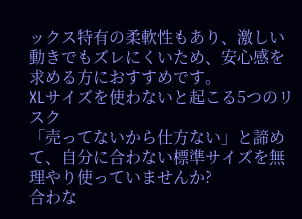ックス特有の柔軟性もあり、激しい動きでもズレにくいため、安心感を求める方におすすめです。
XLサイズを使わないと起こる5つのリスク
「売ってないから仕方ない」と諦めて、自分に合わない標準サイズを無理やり使っていませんか?
合わな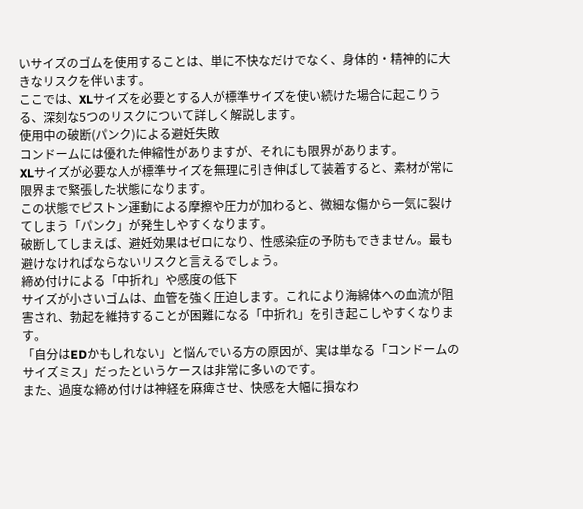いサイズのゴムを使用することは、単に不快なだけでなく、身体的・精神的に大きなリスクを伴います。
ここでは、XLサイズを必要とする人が標準サイズを使い続けた場合に起こりうる、深刻な5つのリスクについて詳しく解説します。
使用中の破断(パンク)による避妊失敗
コンドームには優れた伸縮性がありますが、それにも限界があります。
XLサイズが必要な人が標準サイズを無理に引き伸ばして装着すると、素材が常に限界まで緊張した状態になります。
この状態でピストン運動による摩擦や圧力が加わると、微細な傷から一気に裂けてしまう「パンク」が発生しやすくなります。
破断してしまえば、避妊効果はゼロになり、性感染症の予防もできません。最も避けなければならないリスクと言えるでしょう。
締め付けによる「中折れ」や感度の低下
サイズが小さいゴムは、血管を強く圧迫します。これにより海綿体への血流が阻害され、勃起を維持することが困難になる「中折れ」を引き起こしやすくなります。
「自分はEDかもしれない」と悩んでいる方の原因が、実は単なる「コンドームのサイズミス」だったというケースは非常に多いのです。
また、過度な締め付けは神経を麻痺させ、快感を大幅に損なわ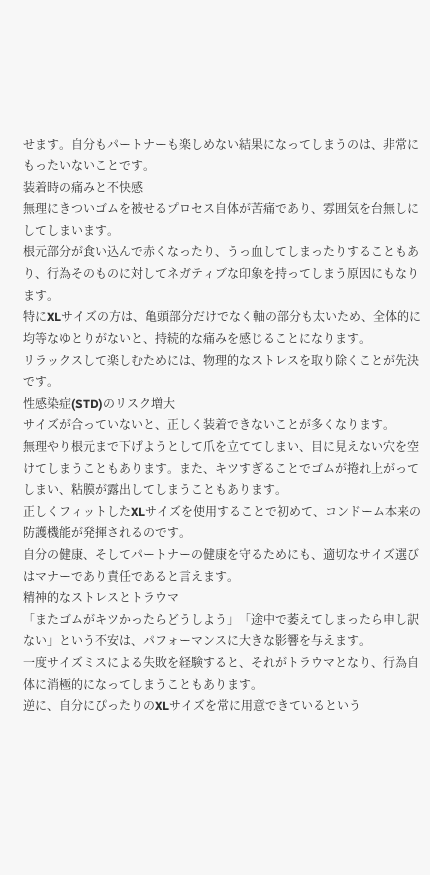せます。自分もパートナーも楽しめない結果になってしまうのは、非常にもったいないことです。
装着時の痛みと不快感
無理にきついゴムを被せるプロセス自体が苦痛であり、雰囲気を台無しにしてしまいます。
根元部分が食い込んで赤くなったり、うっ血してしまったりすることもあり、行為そのものに対してネガティブな印象を持ってしまう原因にもなります。
特にXLサイズの方は、亀頭部分だけでなく軸の部分も太いため、全体的に均等なゆとりがないと、持続的な痛みを感じることになります。
リラックスして楽しむためには、物理的なストレスを取り除くことが先決です。
性感染症(STD)のリスク増大
サイズが合っていないと、正しく装着できないことが多くなります。
無理やり根元まで下げようとして爪を立ててしまい、目に見えない穴を空けてしまうこともあります。また、キツすぎることでゴムが捲れ上がってしまい、粘膜が露出してしまうこともあります。
正しくフィットしたXLサイズを使用することで初めて、コンドーム本来の防護機能が発揮されるのです。
自分の健康、そしてパートナーの健康を守るためにも、適切なサイズ選びはマナーであり責任であると言えます。
精神的なストレスとトラウマ
「またゴムがキツかったらどうしよう」「途中で萎えてしまったら申し訳ない」という不安は、パフォーマンスに大きな影響を与えます。
一度サイズミスによる失敗を経験すると、それがトラウマとなり、行為自体に消極的になってしまうこともあります。
逆に、自分にぴったりのXLサイズを常に用意できているという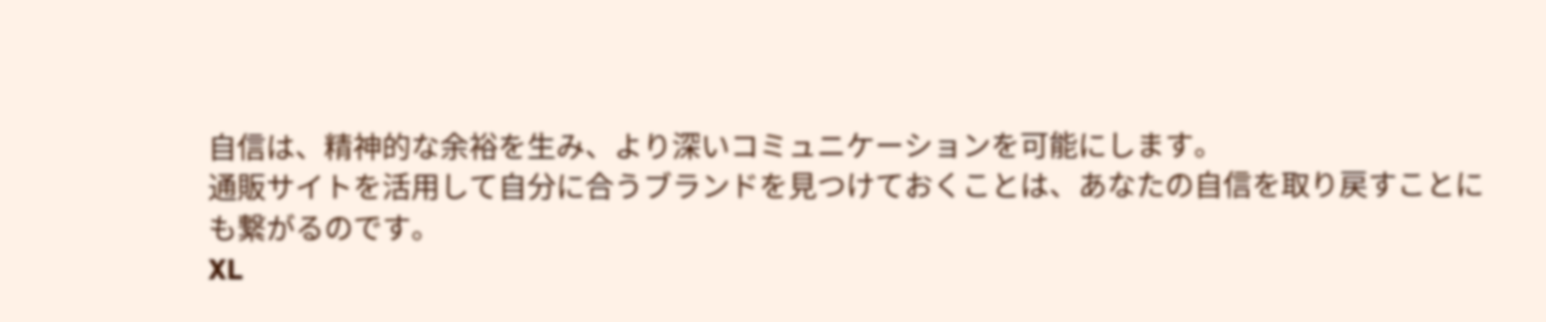自信は、精神的な余裕を生み、より深いコミュニケーションを可能にします。
通販サイトを活用して自分に合うブランドを見つけておくことは、あなたの自信を取り戻すことにも繋がるのです。
XL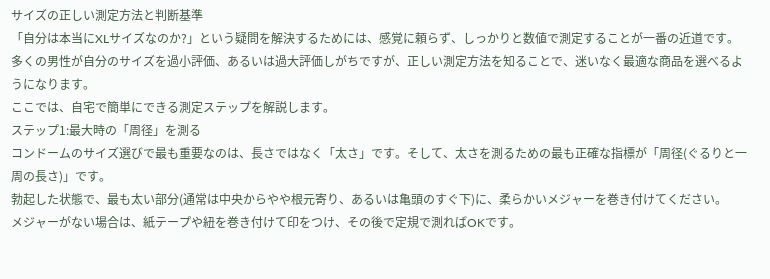サイズの正しい測定方法と判断基準
「自分は本当にXLサイズなのか?」という疑問を解決するためには、感覚に頼らず、しっかりと数値で測定することが一番の近道です。
多くの男性が自分のサイズを過小評価、あるいは過大評価しがちですが、正しい測定方法を知ることで、迷いなく最適な商品を選べるようになります。
ここでは、自宅で簡単にできる測定ステップを解説します。
ステップ1:最大時の「周径」を測る
コンドームのサイズ選びで最も重要なのは、長さではなく「太さ」です。そして、太さを測るための最も正確な指標が「周径(ぐるりと一周の長さ)」です。
勃起した状態で、最も太い部分(通常は中央からやや根元寄り、あるいは亀頭のすぐ下)に、柔らかいメジャーを巻き付けてください。
メジャーがない場合は、紙テープや紐を巻き付けて印をつけ、その後で定規で測ればOKです。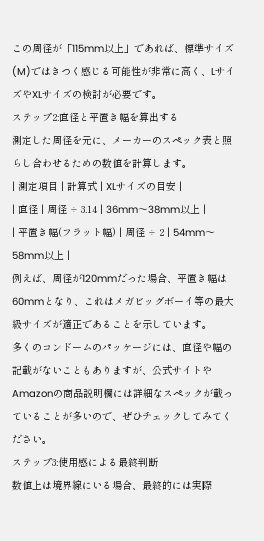この周径が「115mm以上」であれば、標準サイズ(M)ではきつく感じる可能性が非常に高く、LサイズやXLサイズの検討が必要です。
ステップ2:直径と平置き幅を算出する
測定した周径を元に、メーカーのスペック表と照らし合わせるための数値を計算します。
| 測定項目 | 計算式 | XLサイズの目安 |
| 直径 | 周径 ÷ 3.14 | 36mm〜38mm以上 |
| 平置き幅(フラット幅) | 周径 ÷ 2 | 54mm〜58mm以上 |
例えば、周径が120mmだった場合、平置き幅は60mmとなり、これはメガビッグボーイ等の最大級サイズが適正であることを示しています。
多くのコンドームのパッケージには、直径や幅の記載がないこともありますが、公式サイトやAmazonの商品説明欄には詳細なスペックが載っていることが多いので、ぜひチェックしてみてください。
ステップ3:使用感による最終判断
数値上は境界線にいる場合、最終的には実際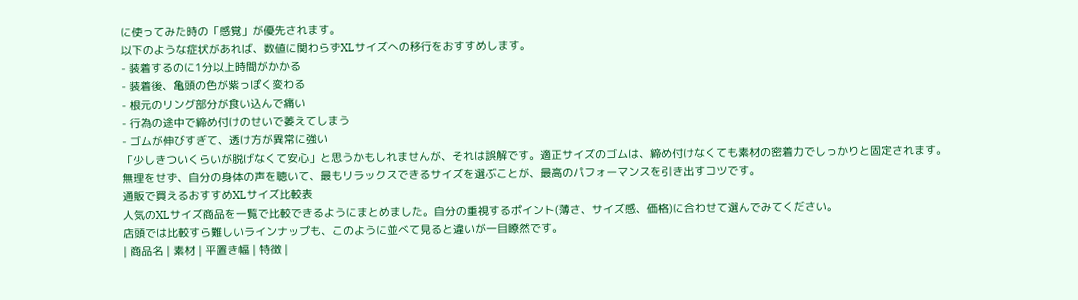に使ってみた時の「感覚」が優先されます。
以下のような症状があれば、数値に関わらずXLサイズへの移行をおすすめします。
- 装着するのに1分以上時間がかかる
- 装着後、亀頭の色が紫っぽく変わる
- 根元のリング部分が食い込んで痛い
- 行為の途中で締め付けのせいで萎えてしまう
- ゴムが伸びすぎて、透け方が異常に強い
「少しきついくらいが脱げなくて安心」と思うかもしれませんが、それは誤解です。適正サイズのゴムは、締め付けなくても素材の密着力でしっかりと固定されます。
無理をせず、自分の身体の声を聴いて、最もリラックスできるサイズを選ぶことが、最高のパフォーマンスを引き出すコツです。
通販で買えるおすすめXLサイズ比較表
人気のXLサイズ商品を一覧で比較できるようにまとめました。自分の重視するポイント(薄さ、サイズ感、価格)に合わせて選んでみてください。
店頭では比較すら難しいラインナップも、このように並べて見ると違いが一目瞭然です。
| 商品名 | 素材 | 平置き幅 | 特徴 |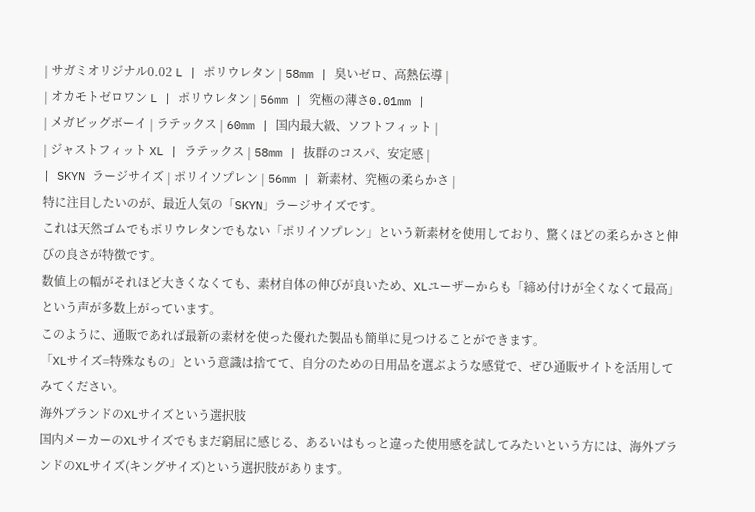| サガミオリジナル0.02 L | ポリウレタン | 58mm | 臭いゼロ、高熱伝導 |
| オカモトゼロワン L | ポリウレタン | 56mm | 究極の薄さ0.01mm |
| メガビッグボーイ | ラテックス | 60mm | 国内最大級、ソフトフィット |
| ジャストフィット XL | ラテックス | 58mm | 抜群のコスパ、安定感 |
| SKYN ラージサイズ | ポリイソプレン | 56mm | 新素材、究極の柔らかさ |
特に注目したいのが、最近人気の「SKYN」ラージサイズです。
これは天然ゴムでもポリウレタンでもない「ポリイソプレン」という新素材を使用しており、驚くほどの柔らかさと伸びの良さが特徴です。
数値上の幅がそれほど大きくなくても、素材自体の伸びが良いため、XLユーザーからも「締め付けが全くなくて最高」という声が多数上がっています。
このように、通販であれば最新の素材を使った優れた製品も簡単に見つけることができます。
「XLサイズ=特殊なもの」という意識は捨てて、自分のための日用品を選ぶような感覚で、ぜひ通販サイトを活用してみてください。
海外ブランドのXLサイズという選択肢
国内メーカーのXLサイズでもまだ窮屈に感じる、あるいはもっと違った使用感を試してみたいという方には、海外ブランドのXLサイズ(キングサイズ)という選択肢があります。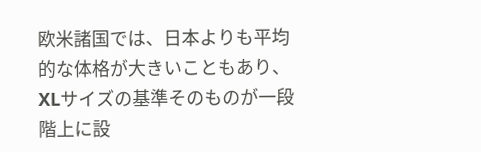欧米諸国では、日本よりも平均的な体格が大きいこともあり、XLサイズの基準そのものが一段階上に設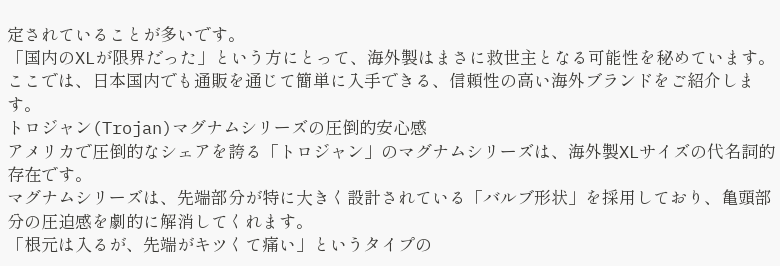定されていることが多いです。
「国内のXLが限界だった」という方にとって、海外製はまさに救世主となる可能性を秘めています。
ここでは、日本国内でも通販を通じて簡単に入手できる、信頼性の高い海外ブランドをご紹介します。
トロジャン(Trojan)マグナムシリーズの圧倒的安心感
アメリカで圧倒的なシェアを誇る「トロジャン」のマグナムシリーズは、海外製XLサイズの代名詞的存在です。
マグナムシリーズは、先端部分が特に大きく設計されている「バルブ形状」を採用しており、亀頭部分の圧迫感を劇的に解消してくれます。
「根元は入るが、先端がキツくて痛い」というタイプの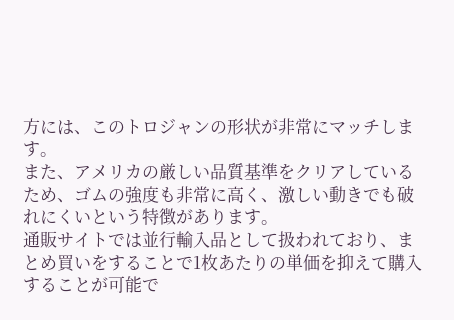方には、このトロジャンの形状が非常にマッチします。
また、アメリカの厳しい品質基準をクリアしているため、ゴムの強度も非常に高く、激しい動きでも破れにくいという特徴があります。
通販サイトでは並行輸入品として扱われており、まとめ買いをすることで1枚あたりの単価を抑えて購入することが可能で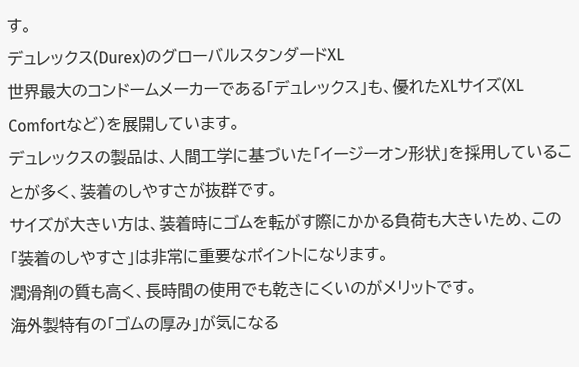す。
デュレックス(Durex)のグローバルスタンダードXL
世界最大のコンドームメーカーである「デュレックス」も、優れたXLサイズ(XL Comfortなど)を展開しています。
デュレックスの製品は、人間工学に基づいた「イージーオン形状」を採用していることが多く、装着のしやすさが抜群です。
サイズが大きい方は、装着時にゴムを転がす際にかかる負荷も大きいため、この「装着のしやすさ」は非常に重要なポイントになります。
潤滑剤の質も高く、長時間の使用でも乾きにくいのがメリットです。
海外製特有の「ゴムの厚み」が気になる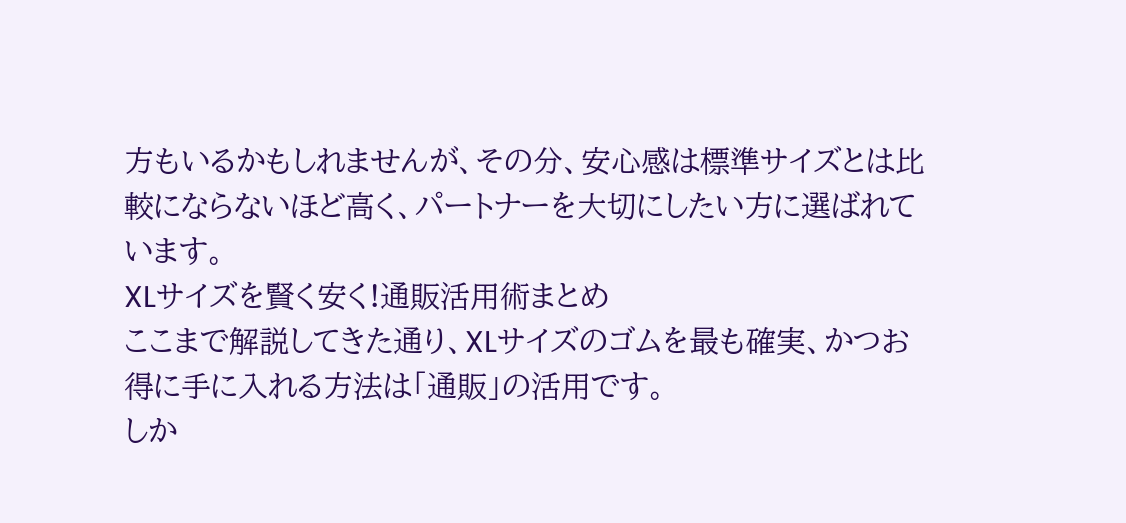方もいるかもしれませんが、その分、安心感は標準サイズとは比較にならないほど高く、パートナーを大切にしたい方に選ばれています。
XLサイズを賢く安く!通販活用術まとめ
ここまで解説してきた通り、XLサイズのゴムを最も確実、かつお得に手に入れる方法は「通販」の活用です。
しか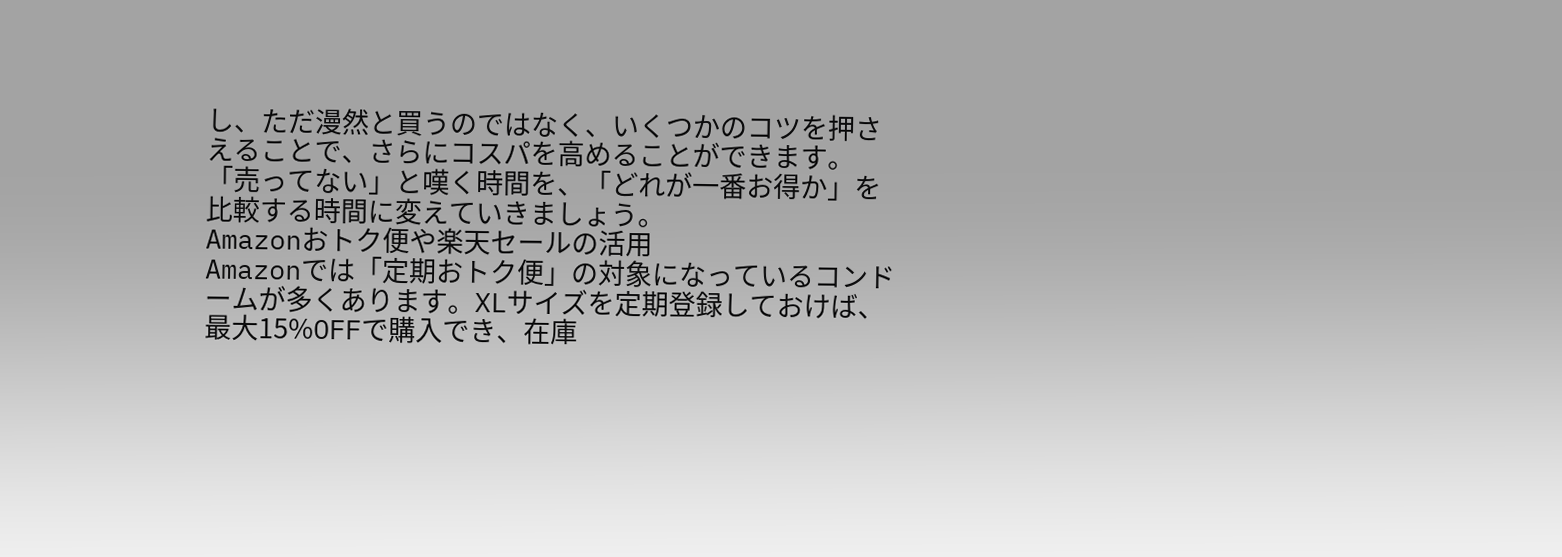し、ただ漫然と買うのではなく、いくつかのコツを押さえることで、さらにコスパを高めることができます。
「売ってない」と嘆く時間を、「どれが一番お得か」を比較する時間に変えていきましょう。
Amazonおトク便や楽天セールの活用
Amazonでは「定期おトク便」の対象になっているコンドームが多くあります。XLサイズを定期登録しておけば、最大15%OFFで購入でき、在庫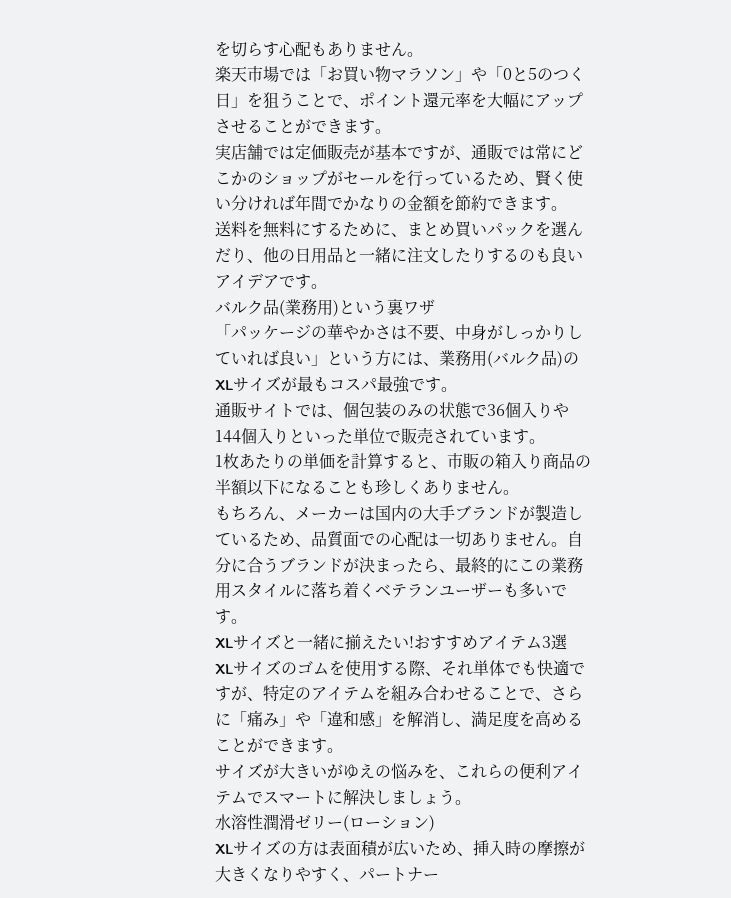を切らす心配もありません。
楽天市場では「お買い物マラソン」や「0と5のつく日」を狙うことで、ポイント還元率を大幅にアップさせることができます。
実店舗では定価販売が基本ですが、通販では常にどこかのショップがセールを行っているため、賢く使い分ければ年間でかなりの金額を節約できます。
送料を無料にするために、まとめ買いパックを選んだり、他の日用品と一緒に注文したりするのも良いアイデアです。
バルク品(業務用)という裏ワザ
「パッケージの華やかさは不要、中身がしっかりしていれば良い」という方には、業務用(バルク品)のXLサイズが最もコスパ最強です。
通販サイトでは、個包装のみの状態で36個入りや144個入りといった単位で販売されています。
1枚あたりの単価を計算すると、市販の箱入り商品の半額以下になることも珍しくありません。
もちろん、メーカーは国内の大手ブランドが製造しているため、品質面での心配は一切ありません。自分に合うブランドが決まったら、最終的にこの業務用スタイルに落ち着くベテランユーザーも多いです。
XLサイズと一緒に揃えたい!おすすめアイテム3選
XLサイズのゴムを使用する際、それ単体でも快適ですが、特定のアイテムを組み合わせることで、さらに「痛み」や「違和感」を解消し、満足度を高めることができます。
サイズが大きいがゆえの悩みを、これらの便利アイテムでスマートに解決しましょう。
水溶性潤滑ゼリー(ローション)
XLサイズの方は表面積が広いため、挿入時の摩擦が大きくなりやすく、パートナー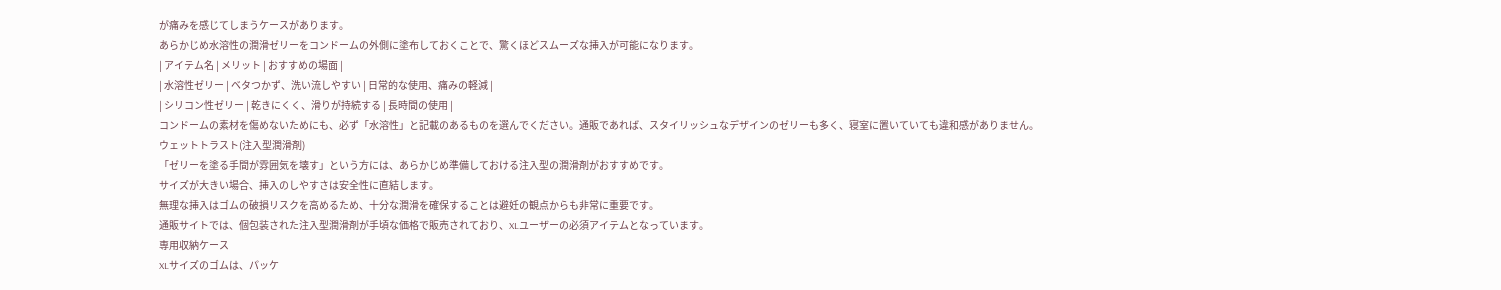が痛みを感じてしまうケースがあります。
あらかじめ水溶性の潤滑ゼリーをコンドームの外側に塗布しておくことで、驚くほどスムーズな挿入が可能になります。
| アイテム名 | メリット | おすすめの場面 |
| 水溶性ゼリー | ベタつかず、洗い流しやすい | 日常的な使用、痛みの軽減 |
| シリコン性ゼリー | 乾きにくく、滑りが持続する | 長時間の使用 |
コンドームの素材を傷めないためにも、必ず「水溶性」と記載のあるものを選んでください。通販であれば、スタイリッシュなデザインのゼリーも多く、寝室に置いていても違和感がありません。
ウェットトラスト(注入型潤滑剤)
「ゼリーを塗る手間が雰囲気を壊す」という方には、あらかじめ準備しておける注入型の潤滑剤がおすすめです。
サイズが大きい場合、挿入のしやすさは安全性に直結します。
無理な挿入はゴムの破損リスクを高めるため、十分な潤滑を確保することは避妊の観点からも非常に重要です。
通販サイトでは、個包装された注入型潤滑剤が手頃な価格で販売されており、XLユーザーの必須アイテムとなっています。
専用収納ケース
XLサイズのゴムは、パッケ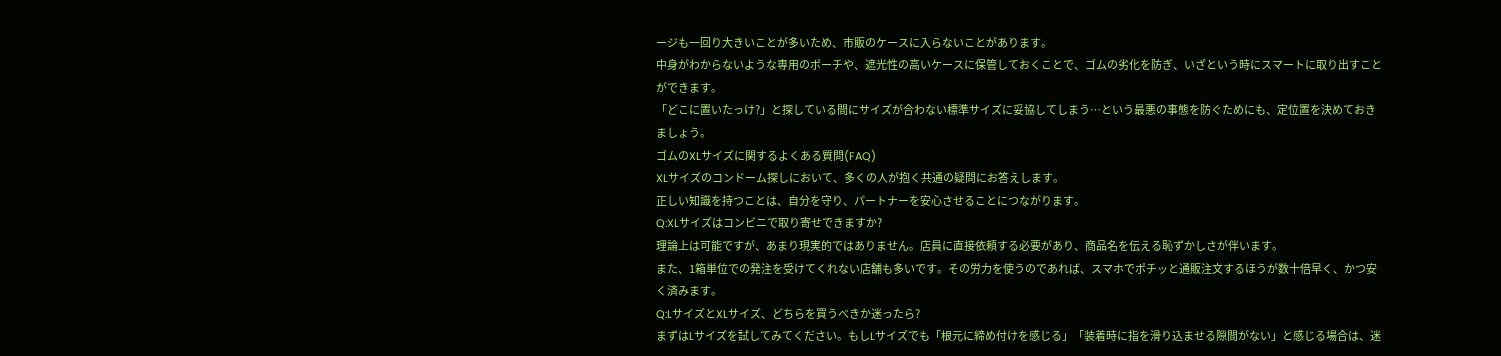ージも一回り大きいことが多いため、市販のケースに入らないことがあります。
中身がわからないような専用のポーチや、遮光性の高いケースに保管しておくことで、ゴムの劣化を防ぎ、いざという時にスマートに取り出すことができます。
「どこに置いたっけ?」と探している間にサイズが合わない標準サイズに妥協してしまう…という最悪の事態を防ぐためにも、定位置を決めておきましょう。
ゴムのXLサイズに関するよくある質問(FAQ)
XLサイズのコンドーム探しにおいて、多くの人が抱く共通の疑問にお答えします。
正しい知識を持つことは、自分を守り、パートナーを安心させることにつながります。
Q:XLサイズはコンビニで取り寄せできますか?
理論上は可能ですが、あまり現実的ではありません。店員に直接依頼する必要があり、商品名を伝える恥ずかしさが伴います。
また、1箱単位での発注を受けてくれない店舗も多いです。その労力を使うのであれば、スマホでポチッと通販注文するほうが数十倍早く、かつ安く済みます。
Q:LサイズとXLサイズ、どちらを買うべきか迷ったら?
まずはLサイズを試してみてください。もしLサイズでも「根元に締め付けを感じる」「装着時に指を滑り込ませる隙間がない」と感じる場合は、迷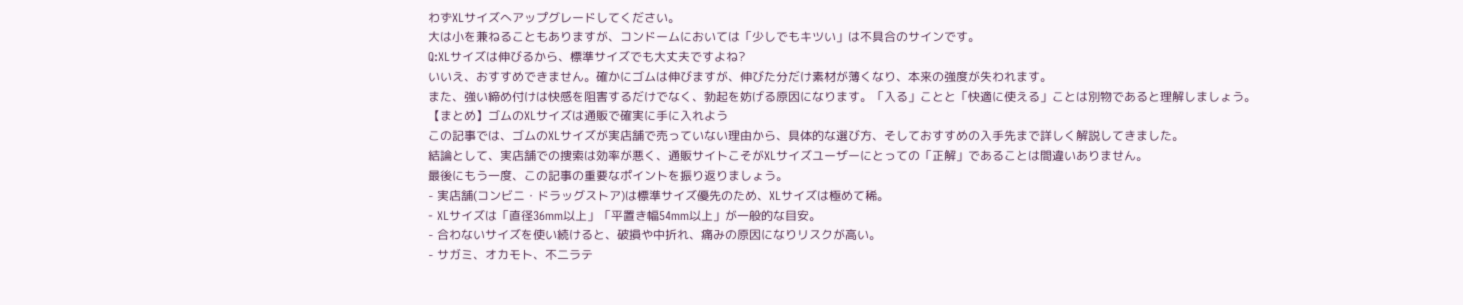わずXLサイズへアップグレードしてください。
大は小を兼ねることもありますが、コンドームにおいては「少しでもキツい」は不具合のサインです。
Q:XLサイズは伸びるから、標準サイズでも大丈夫ですよね?
いいえ、おすすめできません。確かにゴムは伸びますが、伸びた分だけ素材が薄くなり、本来の強度が失われます。
また、強い締め付けは快感を阻害するだけでなく、勃起を妨げる原因になります。「入る」ことと「快適に使える」ことは別物であると理解しましょう。
【まとめ】ゴムのXLサイズは通販で確実に手に入れよう
この記事では、ゴムのXLサイズが実店舗で売っていない理由から、具体的な選び方、そしておすすめの入手先まで詳しく解説してきました。
結論として、実店舗での捜索は効率が悪く、通販サイトこそがXLサイズユーザーにとっての「正解」であることは間違いありません。
最後にもう一度、この記事の重要なポイントを振り返りましょう。
- 実店舗(コンビニ・ドラッグストア)は標準サイズ優先のため、XLサイズは極めて稀。
- XLサイズは「直径36mm以上」「平置き幅54mm以上」が一般的な目安。
- 合わないサイズを使い続けると、破損や中折れ、痛みの原因になりリスクが高い。
- サガミ、オカモト、不二ラテ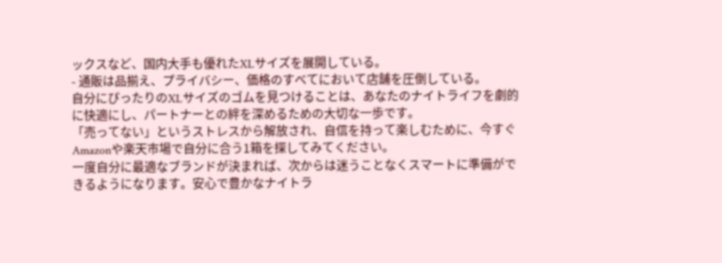ックスなど、国内大手も優れたXLサイズを展開している。
- 通販は品揃え、プライバシー、価格のすべてにおいて店舗を圧倒している。
自分にぴったりのXLサイズのゴムを見つけることは、あなたのナイトライフを劇的に快適にし、パートナーとの絆を深めるための大切な一歩です。
「売ってない」というストレスから解放され、自信を持って楽しむために、今すぐAmazonや楽天市場で自分に合う1箱を探してみてください。
一度自分に最適なブランドが決まれば、次からは迷うことなくスマートに準備ができるようになります。安心で豊かなナイトラ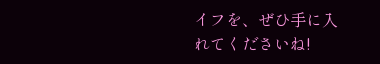イフを、ぜひ手に入れてくださいね!